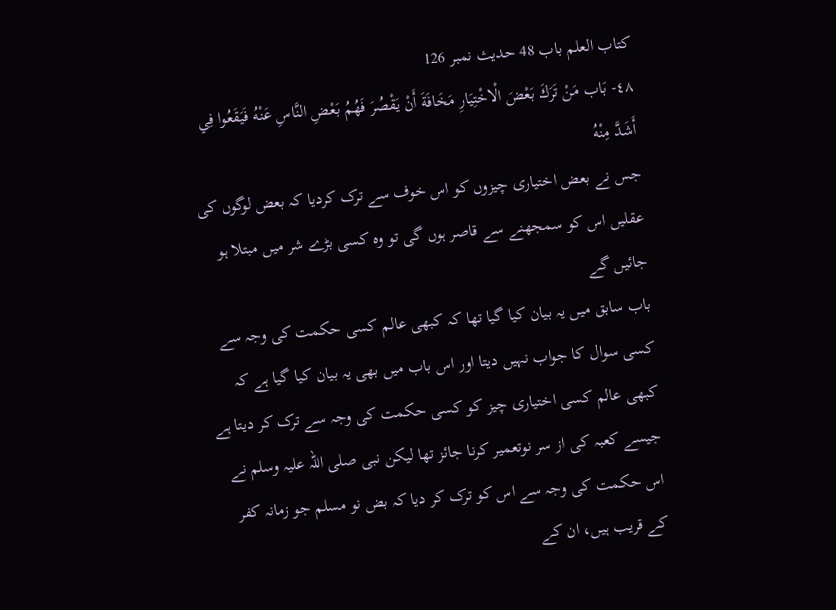کتاب العلم باب 48 حدیث نمبر 126
٤٨- بَاب مَنْ تَرَكَ بَعْضَ الْاخْتِيَارِ مَخَافَةَ أَنْ يَقْصُرَ فَهُمُ بَعْضِ النَّاسِ عَنْهُ فَيَقَعُوا فِي أَشَدَّ مِنْهُ
جس نے بعض اختیاری چیزوں کو اس خوف سے ترک کردیا کہ بعض لوگوں کی عقلیں اس کو سمجھنے سے قاصر ہوں گی تو وہ کسی بڑے شر میں مبتلا ہو جائیں گے
باب سابق میں یہ بیان کیا گیا تھا کہ کبھی عالم کسی حکمت کی وجہ سے کسی سوال کا جواب نہیں دیتا اور اس باب میں بھی یہ بیان کیا گیا ہے کہ کبھی عالم کسی اختیاری چیز کو کسی حکمت کی وجہ سے ترک کر دیتا ہے جیسے کعبہ کی از سر نوتعمیر کرنا جائز تھا لیکن نبی صلی اللہ علیہ وسلم نے اس حکمت کی وجہ سے اس کو ترک کر دیا کہ بض نو مسلم جو زمانہ کفر کے قریب ہیں، ان کے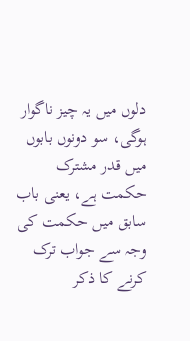دلوں میں یہ چیز ناگوار ہوگی، سو دونوں بابوں میں قدر مشترک حکمت ہے، یعنی باب سابق میں حکمت کی وجہ سے جواب ترک کرنے کا ذکر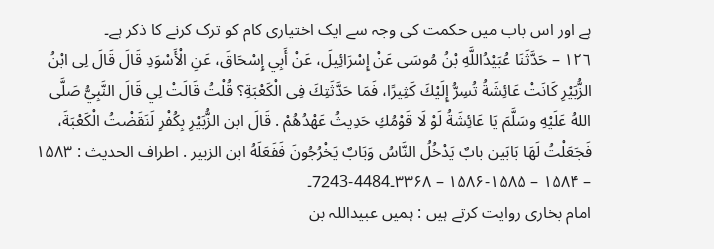ہے اور اس باب میں حکمت کی وجہ سے ایک اختیاری کام کو ترک کرنے کا ذکر ہے۔
١٢٦ – حَدَّثَنَا عُبَيْدُاللَّهِ بْنُ مُوسَى عَنْ إِسْرَائِيلَ، عَنْ أَبِي إِسْحَاقَ، عَنِ الْأَسْوَدِ قَالَ قَالَ لِی ابْنُ الزُّبَيْرِ كَانَتْ عَائِشَةُ تُسِرُّ إِلَيْكَ كَثِيرًا، فَمَا حَدَّثَتِكَ فِی الْكَعْبَةِ؟ قُلْتُ قَالَتْ لِي قَالَ النَّبِيُّ صَلَّى اللهُ عَلَيْهِ وسَلَّمَ يَا عَائِشَةُ لَوْ لَا قَوْمُكِ حَدِيثُ عَهْدُهُمْ . قَالَ ابن الزُّبَيْرِ بِكُفْرِ لَنَقَضْتُ الْكَعْبَةَ، فَجَعَلْتُ لَهَا بَابَین بابٌ يَدْخُلُ النَّاسُ وَبَابٌ يَخْرُجُونَ فَفَعَلَهُ ابن الزبير . اطراف الحديث : ۱۵۸۳ – ۱۵۸۴ – ۱۵۸۵-۱۵۸۶ – ۳۳۶۸۔4484-7243۔
امام بخاری روایت کرتے ہیں : ہمیں عبیداللہ بن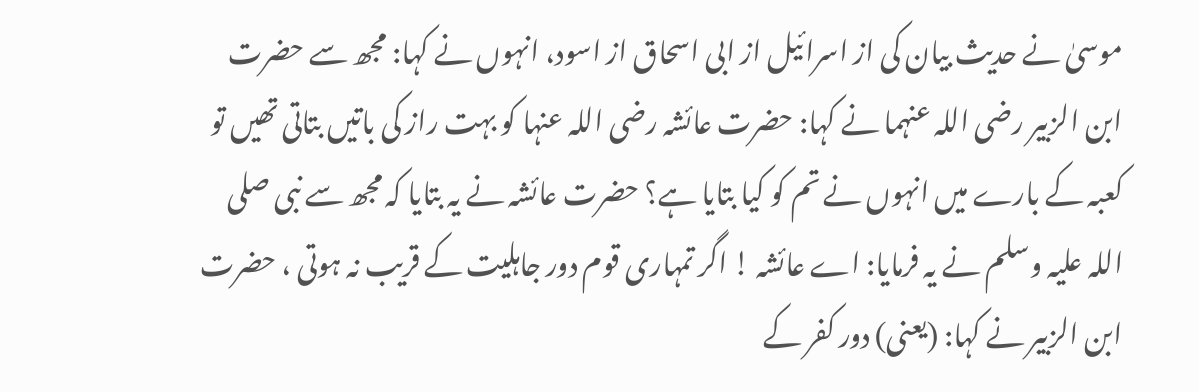موسیٰ نے حدیث بیان کی از اسرائیل از ابی اسحاق از اسود، انہوں نے کہا: مجھ سے حضرت ابن الزبیر رضی اللہ عنہما نے کہا: حضرت عائشہ رضی اللہ عنہا کو بہت راز کی باتیں بتاتی تھیں تو کعبہ کے بارے میں انہوں نے تم کو کیا بتایا ہے؟ حضرت عائشہ نے یہ بتایا کہ مجھ سے نبی صلی اللہ علیہ وسلم نے یہ فرمایا: اے عائشہ ! اگر تمہاری قوم دور جاہلیت کے قریب نہ ہوتی ، حضرت ابن الزبیر نے کہا: (یعنی) دور کفر کے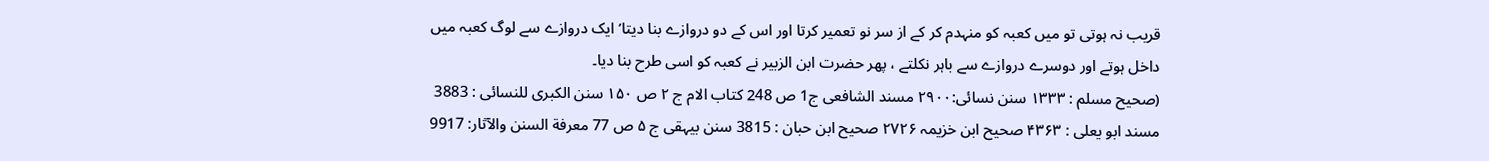قریب نہ ہوتی تو میں کعبہ کو منہدم کر کے از سر نو تعمیر کرتا اور اس کے دو دروازے بنا دیتا’ ایک دروازے سے لوگ کعبہ میں داخل ہوتے اور دوسرے دروازے سے باہر نکلتے ، پھر حضرت ابن الزبیر نے کعبہ کو اسی طرح بنا دیا۔
(صحیح مسلم : ۱۳۳۳ سنن نسائی:۲۹۰۰ مسند الشافعی ج1 ص 248 کتاب الام ج ۲ ص ۱۵۰ سنن الكبرى للنسائی : 3883 مسند ابو یعلی : ۴۳۶۳ صحیح ابن خزیمہ ۲۷۲۶ صحیح ابن حبان : 3815 سنن بیہقی ج ۵ ص 77 معرفة السنن والآثار: 9917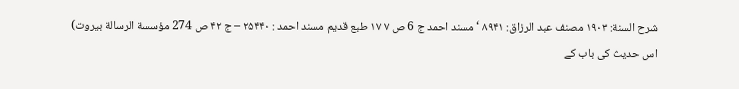شرح السنة: ۱۹۰۳ مصنف عبد الرزاق: ۸۹۴۱ ‘مسند احمد ج 6 ص ۷ ۱۷ طبع قدیم مسند احمد : ۲۵۴۴۰ – ج ۴۲ ص 274 مؤسسة الرسالة بیروت)
اس حدیث کی باب کے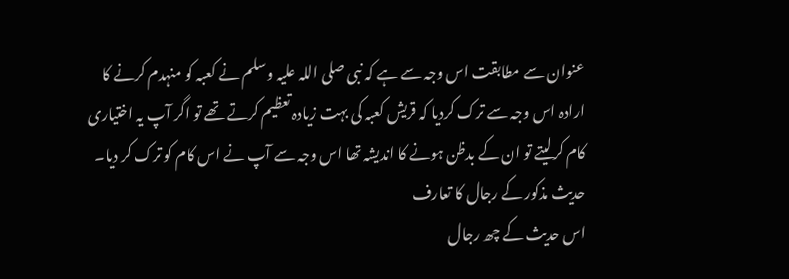عنوان سے مطابقت اس وجہ سے ہے کہ نبی صلی اللہ علیہ وسلم نے کعبہ کو منہدم کرنے کا ارادہ اس وجہ سے ترک کردیا کہ قریش کعبہ کی بہت زیادہ تعظیم کرتے تھے تو اگر آپ یہ اختیاری کام کرلیتے تو ان کے بدظن ہونے کا اندیشہ تھا اس وجہ سے آپ نے اس کام کو ترک کر دیا۔
حدیث مذکور کے رجال کا تعارف
اس حدیث کے چھ رجال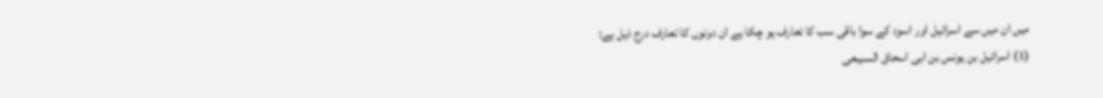میں ان میں سے اسرائیل اور اسود کے سوا باقی سب کا تعارف ہو چکا ہے ان دونوں کا تعارف درج ذیل ہے:
(1) اسرائیل بن یونس بن ابی اسحاق السبیعی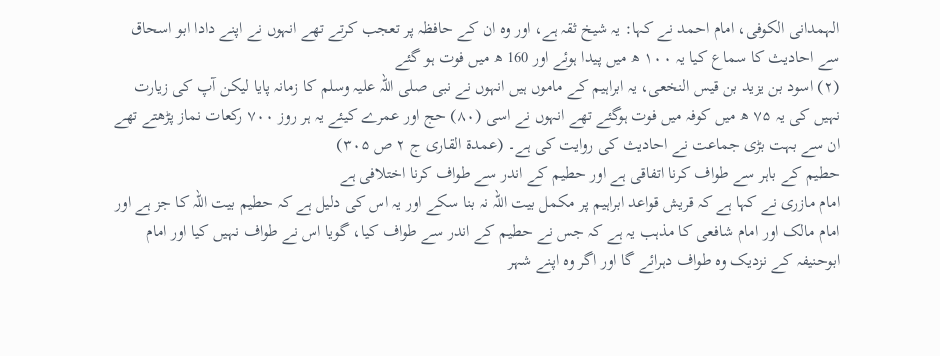الہمدانی الکوفی، امام احمد نے کہا: یہ شیخ ثقہ ہے، اور وہ ان کے حافظہ پر تعجب کرتے تھے انہوں نے اپنے دادا ابو اسحاق سے احادیث کا سماع کیا یہ ۱۰۰ ھ میں پیدا ہوئے اور 160 ھ میں فوت ہو گئے
(۲) اسود بن یزید بن قیس النخعی، یہ ابراہیم کے ماموں ہیں انہوں نے نبی صلی اللہ علیہ وسلم کا زمانہ پایا لیکن آپ کی زیارت نہیں کی یہ ۷۵ ھ میں کوفہ میں فوت ہوگئے تھے انہوں نے اسی (۸۰) حج اور عمرے کیئے یہ ہر روز ۷۰۰ رکعات نماز پڑھتے تھے ان سے بہت بڑی جماعت نے احادیث کی روایت کی ہے۔ (عمدۃ القاری ج ۲ ص ۳۰۵)
حطیم کے باہر سے طواف کرنا اتفاقی ہے اور حطیم کے اندر سے طواف کرنا اختلافی ہے
امام مازری نے کہا ہے کہ قریش قواعد ابراہیم پر مکمل بیت اللہ نہ بنا سکے اور یہ اس کی دلیل ہے کہ حطیم بیت اللہ کا جز ہے اور امام مالک اور امام شافعی کا مذہب یہ ہے کہ جس نے حطیم کے اندر سے طواف کیا، گویا اس نے طواف نہیں کیا اور امام ابوحنیفہ کے نزدیک وہ طواف دہرائے گا اور اگر وہ اپنے شہر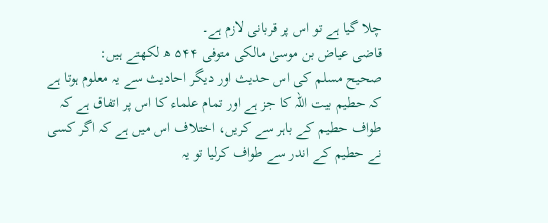چلا گیا ہے تو اس پر قربانی لازم ہے۔
قاضی عیاض بن موسیٰ مالکی متوفی ۵۴۴ ھ لکھتے ہیں:
صحیح مسلم کی اس حدیث اور دیگر احادیث سے یہ معلوم ہوتا ہے کہ حطیم بیت اللہ کا جز ہے اور تمام علماء کا اس پر اتفاق ہے کہ طواف حطیم کے باہر سے کریں، اختلاف اس میں ہے کہ اگر کسی نے حطیم کے اندر سے طواف کرلیا تو یہ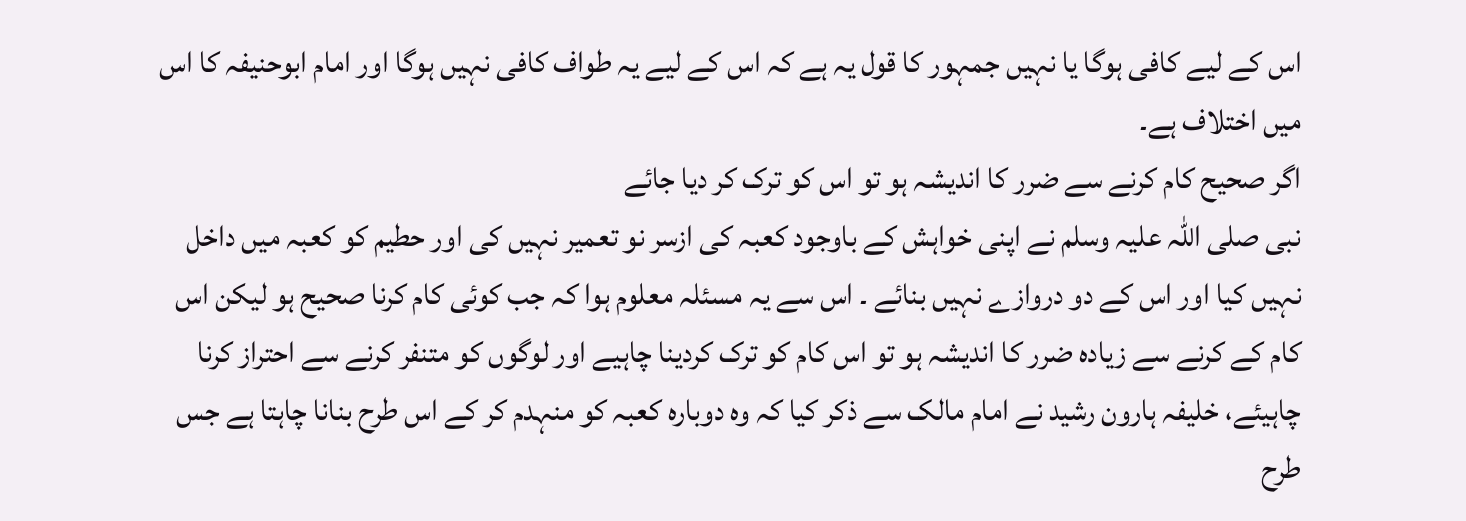اس کے لیے کافی ہوگا یا نہیں جمہور کا قول یہ ہے کہ اس کے لیے یہ طواف کافی نہیں ہوگا اور امام ابوحنیفہ کا اس میں اختلاف ہے۔
اگر صحیح کام کرنے سے ضرر کا اندیشہ ہو تو اس کو ترک کر دیا جائے
نبی صلی اللہ علیہ وسلم نے اپنی خواہش کے باوجود کعبہ کی ازسر نو تعمیر نہیں کی اور حطیم کو کعبہ میں داخل نہیں کیا اور اس کے دو دروازے نہیں بنائے ۔ اس سے یہ مسئلہ معلوم ہوا کہ جب کوئی کام کرنا صحیح ہو لیکن اس کام کے کرنے سے زیادہ ضرر کا اندیشہ ہو تو اس کام کو ترک کردینا چاہیے اور لوگوں کو متنفر کرنے سے احتراز کرنا چاہیئے، خلیفہ ہارون رشید نے امام مالک سے ذکر کیا کہ وہ دوبارہ کعبہ کو منہدم کر کے اس طرح بنانا چاہتا ہے جس طرح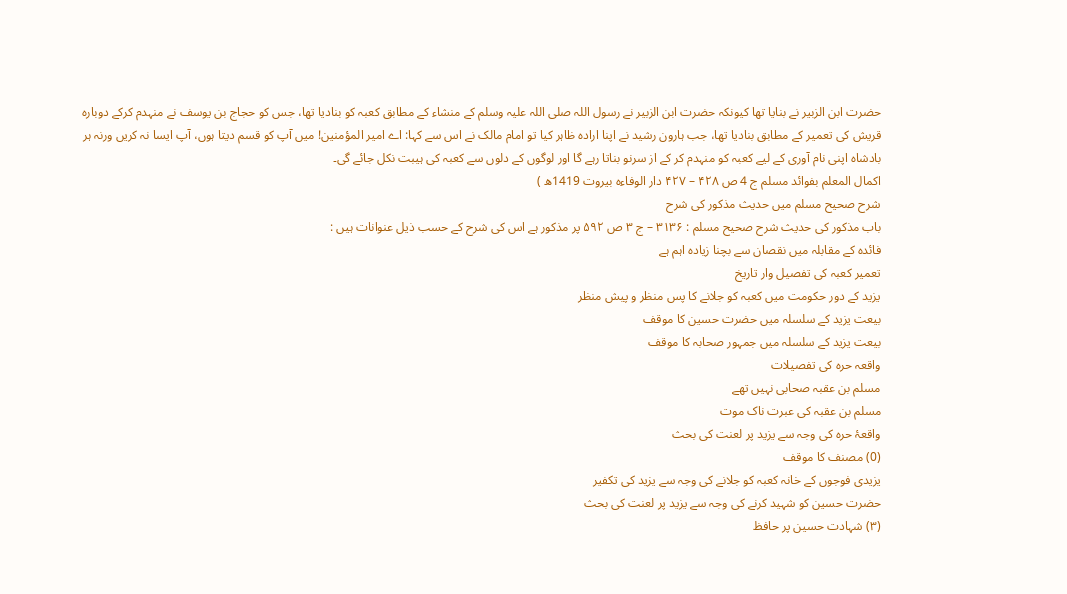حضرت ابن الزبیر نے بنایا تھا کیونکہ حضرت ابن الزبیر نے رسول اللہ صلی اللہ علیہ وسلم کے منشاء کے مطابق کعبہ کو بنادیا تھا، جس کو حجاج بن یوسف نے منہدم کرکے دوبارہ قریش کی تعمیر کے مطابق بنادیا تھا، جب ہارون رشید نے اپنا ارادہ ظاہر کیا تو امام مالک نے اس سے کہا: اے امیر المؤمنین! میں آپ کو قسم دیتا ہوں، آپ ایسا نہ کریں ورنہ ہر بادشاہ اپنی نام آوری کے لیے کعبہ کو منہدم کر کے از سرنو بناتا رہے گا اور لوگوں کے دلوں سے کعبہ کی ہیبت نکل جائے گی۔
اکمال المعلم بفوائد مسلم ج 4 ص ۴۲۸ – ۴۲۷ دار الوفاءه بیروت 1419ھ )
شرح صحیح مسلم میں حدیث مذکور کی شرح
باب مذکور کی حدیث شرح صحیح مسلم : ۳۱۳۶ – ج ۳ ص ۵۹۲ پر مذکور ہے اس کی شرح کے حسب ذیل عنوانات ہیں :
فائدہ کے مقابلہ میں نقصان سے بچنا زیادہ اہم ہے
تعمیر کعبہ کی تفصیل وار تاریخ
یزید کے دور حکومت میں کعبہ کو جلانے کا پس منظر و پیش منظر
بیعت یزید کے سلسلہ میں حضرت حسین کا موقف
بیعت یزید کے سلسلہ میں جمہور صحابہ کا موقف
واقعہ حرہ کی تفصیلات
مسلم بن عقبہ صحابی نہیں تھے
مسلم بن عقبہ کی عبرت ناک موت
واقعۂ حرہ کی وجہ سے یزید پر لعنت کی بحث
(0) مصنف کا موقف
یزیدی فوجوں کے خانہ کعبہ کو جلانے کی وجہ سے یزید کی تکفیر
حضرت حسین کو شہید کرنے کی وجہ سے یزید پر لعنت کی بحث
(۳) شہادت حسین پر حافظ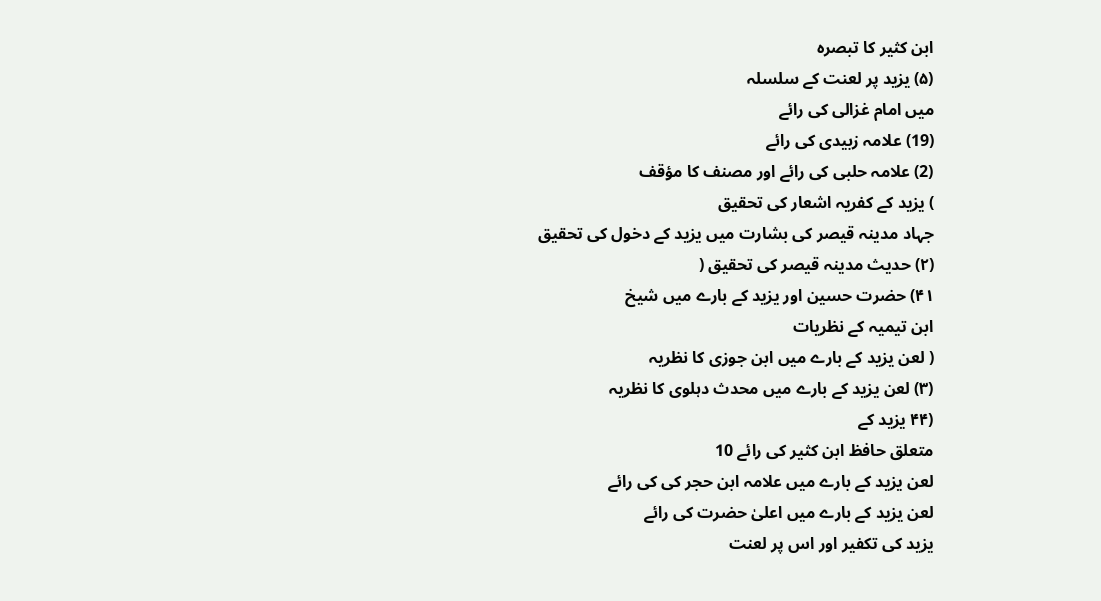ابن کثیر کا تبصرہ
(۵) یزید پر لعنت کے سلسلہ
میں امام غزالی کی رائے
(19) علامہ زبیدی کی رائے
(2) علامہ حلبی کی رائے اور مصنف کا مؤقف
) یزید کے کفریہ اشعار کی تحقیق
جہاد مدینہ قیصر کی بشارت میں یزید کے دخول کی تحقیق
(۲) حدیث مدینہ قیصر کی تحقیق (
۴۱) حضرت حسین اور یزید کے بارے میں شیخ
ابن تیمیہ کے نظریات
( لعن یزید کے بارے میں ابن جوزی کا نظریہ
(۳) لعن یزید کے بارے میں محدث دہلوی کا نظریہ
(۴۴ یزید کے
متعلق حافظ ابن کثیر کی رائے 10
لعن یزید کے بارے میں علامہ ابن حجر کی کی رائے
لعن یزید کے بارے میں اعلیٰ حضرت کی رائے
یزید کی تکفیر اور اس پر لعنت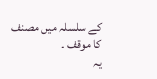کے سلسلہ میں مصنف کا موقف ۔
یہ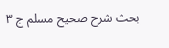بحث شرح صحیح مسلم ج ۳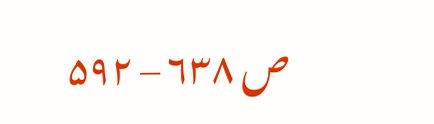ص ۶۳۸ – ۵۹۲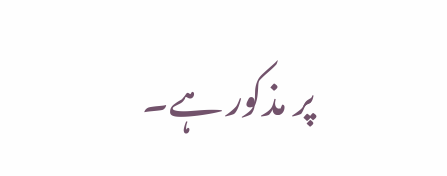پر مذکور ہے۔